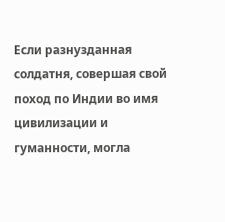Если разнузданная солдатня, совершая свой поход по Индии во имя цивилизации и гуманности, могла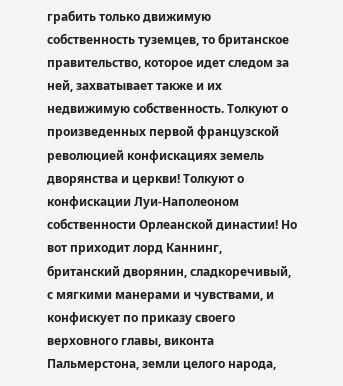грабить только движимую собственность туземцев, то британское правительство, которое идет следом за ней, захватывает также и их недвижимую собственность. Толкуют о произведенных первой французской революцией конфискациях земель дворянства и церкви! Толкуют о конфискации Луи-Наполеоном собственности Орлеанской династии! Но вот приходит лорд Каннинг, британский дворянин, сладкоречивый, с мягкими манерами и чувствами, и конфискует по приказу своего верховного главы, виконта Пальмерстона, земли целого народа,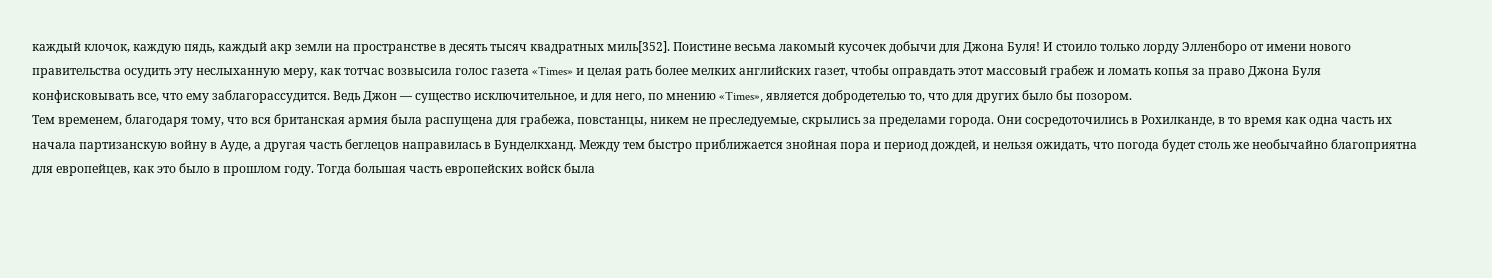каждый клочок, каждую пядь, каждый акр земли на пространстве в десять тысяч квадратных миль[352]. Поистине весьма лакомый кусочек добычи для Джона Буля! И стоило только лорду Элленборо от имени нового правительства осудить эту неслыханную меру, как тотчас возвысила голос газета «Times» и целая рать более мелких английских газет, чтобы оправдать этот массовый грабеж и ломать копья за право Джона Буля конфисковывать все, что ему заблагорассудится. Ведь Джон — существо исключительное, и для него, по мнению «Times», является добродетелью то, что для других было бы позором.
Тем временем, благодаря тому, что вся британская армия была распущена для грабежа, повстанцы, никем не преследуемые, скрылись за пределами города. Они сосредоточились в Рохилканде, в то время как одна часть их начала партизанскую войну в Ауде, а другая часть беглецов направилась в Бунделкханд. Между тем быстро приближается знойная пора и период дождей, и нельзя ожидать, что погода будет столь же необычайно благоприятна для европейцев, как это было в прошлом году. Тогда большая часть европейских войск была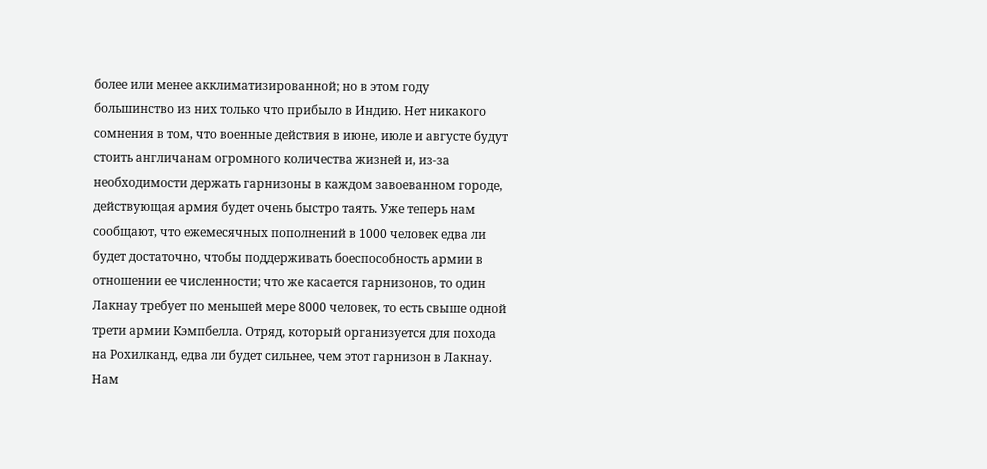более или менее акклиматизированной; но в этом году большинство из них только что прибыло в Индию. Нет никакого сомнения в том, что военные действия в июне, июле и августе будут стоить англичанам огромного количества жизней и, из-за необходимости держать гарнизоны в каждом завоеванном городе, действующая армия будет очень быстро таять. Уже теперь нам сообщают, что ежемесячных пополнений в 1000 человек едва ли будет достаточно, чтобы поддерживать боеспособность армии в отношении ее численности; что же касается гарнизонов, то один Лакнау требует по меньшей мере 8000 человек, то есть свыше одной трети армии Кэмпбелла. Отряд, который организуется для похода на Рохилканд, едва ли будет сильнее, чем этот гарнизон в Лакнау. Нам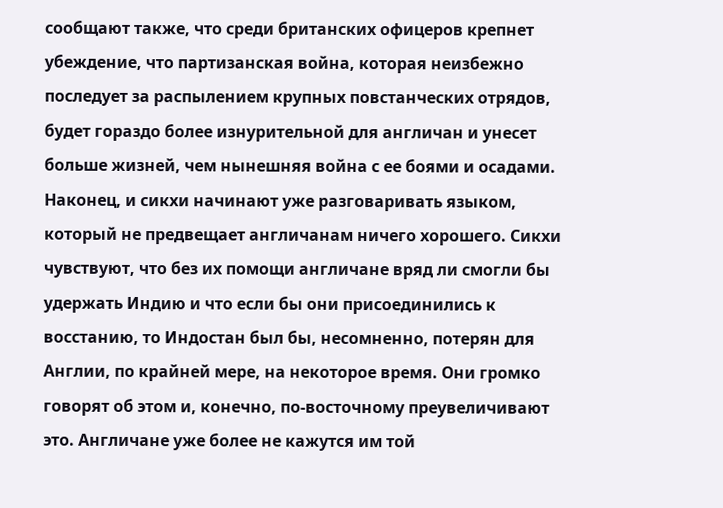сообщают также, что среди британских офицеров крепнет убеждение, что партизанская война, которая неизбежно последует за распылением крупных повстанческих отрядов, будет гораздо более изнурительной для англичан и унесет больше жизней, чем нынешняя война с ее боями и осадами. Наконец, и сикхи начинают уже разговаривать языком, который не предвещает англичанам ничего хорошего. Сикхи чувствуют, что без их помощи англичане вряд ли смогли бы удержать Индию и что если бы они присоединились к восстанию, то Индостан был бы, несомненно, потерян для Англии, по крайней мере, на некоторое время. Они громко говорят об этом и, конечно, по-восточному преувеличивают это. Англичане уже более не кажутся им той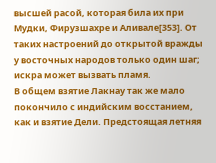высшей расой, которая била их при Мудки, Фирузшахре и Аливале[353]. От таких настроений до открытой вражды у восточных народов только один шаг; искра может вызвать пламя.
В общем взятие Лакнау так же мало покончило с индийским восстанием, как и взятие Дели. Предстоящая летняя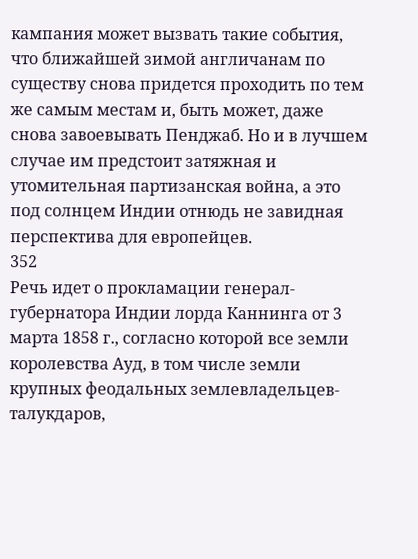кампания может вызвать такие события, что ближайшей зимой англичанам по существу снова придется проходить по тем же самым местам и, быть может, даже снова завоевывать Пенджаб. Но и в лучшем случае им предстоит затяжная и утомительная партизанская война, а это под солнцем Индии отнюдь не завидная перспектива для европейцев.
352
Речь идет о прокламации генерал-губернатора Индии лорда Каннинга от 3 марта 1858 г., согласно которой все земли королевства Ауд, в том числе земли крупных феодальных землевладельцев-талукдаров,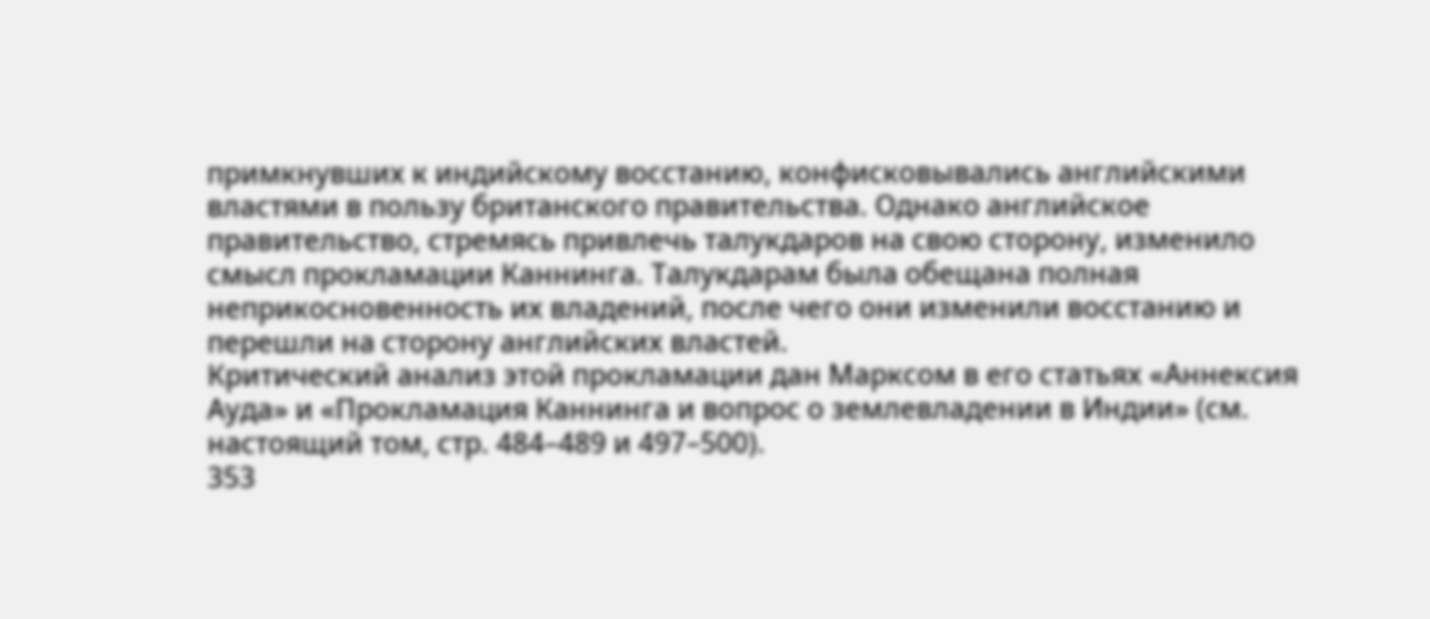примкнувших к индийскому восстанию, конфисковывались английскими властями в пользу британского правительства. Однако английское правительство, стремясь привлечь талукдаров на свою сторону, изменило смысл прокламации Каннинга. Талукдарам была обещана полная неприкосновенность их владений, после чего они изменили восстанию и перешли на сторону английских властей.
Критический анализ этой прокламации дан Марксом в его статьях «Аннексия Ауда» и «Прокламация Каннинга и вопрос о землевладении в Индии» (см. настоящий том, стр. 484–489 и 497–500).
353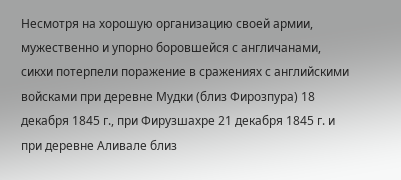Несмотря на хорошую организацию своей армии, мужественно и упорно боровшейся с англичанами, сикхи потерпели поражение в сражениях с английскими войсками при деревне Мудки (близ Фирозпура) 18 декабря 1845 г., при Фирузшахре 21 декабря 1845 г. и при деревне Аливале близ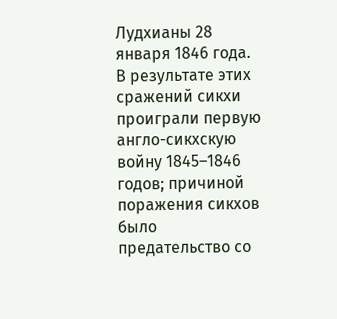Лудхианы 28 января 1846 года. В результате этих сражений сикхи проиграли первую англо-сикхскую войну 1845–1846 годов; причиной поражения сикхов было предательство со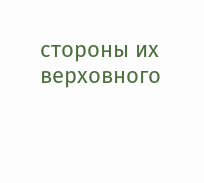стороны их верховного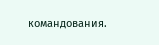командования.